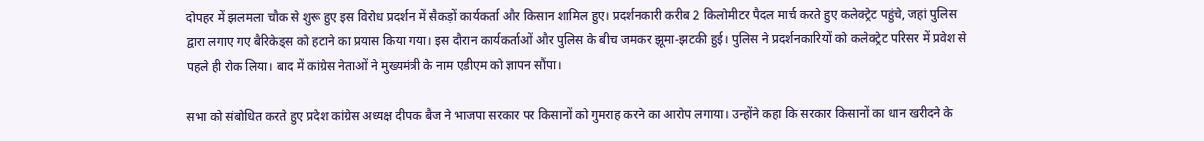दोपहर में झलमला चौक से शुरू हुए इस विरोध प्रदर्शन में सैकड़ों कार्यकर्ता और किसान शामिल हुए। प्रदर्शनकारी करीब 2 किलोमीटर पैदल मार्च करते हुए कलेक्ट्रेट पहुंचे, जहां पुलिस द्वारा लगाए गए बैरिकेड्स को हटाने का प्रयास किया गया। इस दौरान कार्यकर्ताओं और पुलिस के बीच जमकर झूमा-झटकी हुई। पुलिस ने प्रदर्शनकारियों को कलेक्ट्रेट परिसर में प्रवेश से पहले ही रोक लिया। बाद में कांग्रेस नेताओं ने मुख्यमंत्री के नाम एडीएम को ज्ञापन सौंपा।

सभा को संबोधित करते हुए प्रदेश कांग्रेस अध्यक्ष दीपक बैज ने भाजपा सरकार पर किसानों को गुमराह करने का आरोप लगाया। उन्होंने कहा कि सरकार किसानों का धान खरीदने के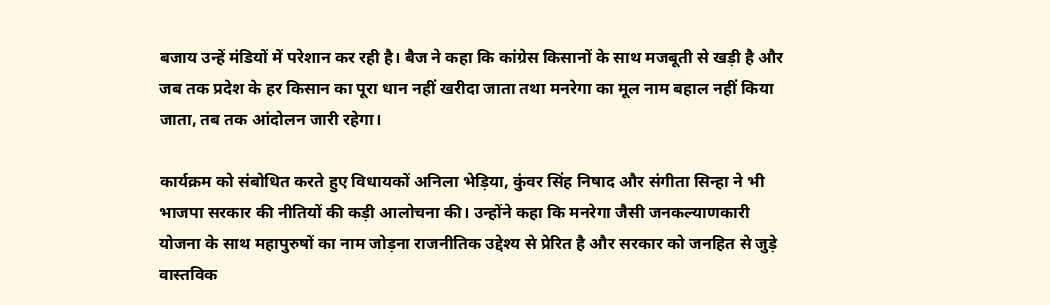बजाय उन्हें मंडियों में परेशान कर रही है। बैज ने कहा कि कांग्रेस किसानों के साथ मजबूती से खड़ी है और जब तक प्रदेश के हर किसान का पूरा धान नहीं खरीदा जाता तथा मनरेगा का मूल नाम बहाल नहीं किया जाता, तब तक आंदोलन जारी रहेगा।

कार्यक्रम को संबोधित करते हुए विधायकों अनिला भेड़िया, कुंवर सिंह निषाद और संगीता सिन्हा ने भी भाजपा सरकार की नीतियों की कड़ी आलोचना की। उन्होंने कहा कि मनरेगा जैसी जनकल्याणकारी योजना के साथ महापुरुषों का नाम जोड़ना राजनीतिक उद्देश्य से प्रेरित है और सरकार को जनहित से जुड़े वास्तविक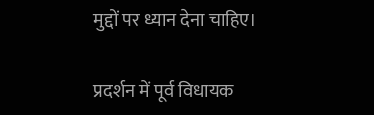मुद्दों पर ध्यान देना चाहिए।

प्रदर्शन में पूर्व विधायक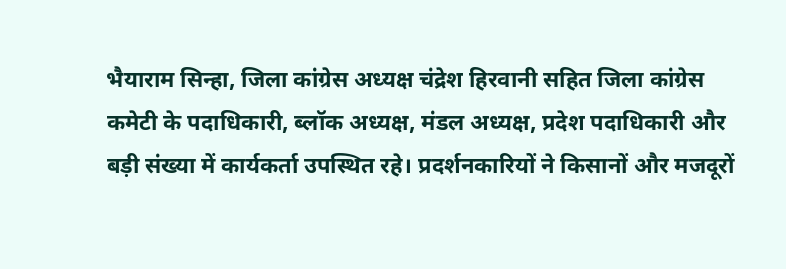भैयाराम सिन्हा, जिला कांग्रेस अध्यक्ष चंद्रेश हिरवानी सहित जिला कांग्रेस कमेटी के पदाधिकारी, ब्लॉक अध्यक्ष, मंडल अध्यक्ष, प्रदेश पदाधिकारी और बड़ी संख्या में कार्यकर्ता उपस्थित रहे। प्रदर्शनकारियों ने किसानों और मजदूरों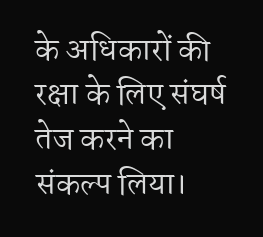के अधिकारों की रक्षा के लिए संघर्ष तेज करने का संकल्प लिया।